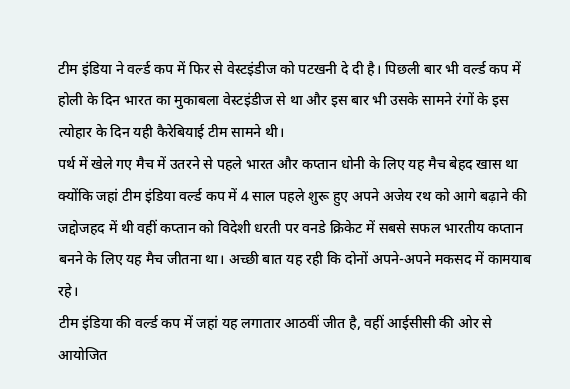टीम इंडिया ने वर्ल्ड कप में फिर से वेस्टइंडीज को पटखनी दे दी है। पिछली बार भी वर्ल्ड कप में होली के दिन भारत का मुकाबला वेस्टइंडीज से था और इस बार भी उसके सामने रंगों के इस त्योहार के दिन यही कैरेबियाई टीम सामने थी।
पर्थ में खेले गए मैच में उतरने से पहले भारत और कप्तान धोनी के लिए यह मैच बेहद खास था क्योंकि जहां टीम इंडिया वर्ल्ड कप में 4 साल पहले शुरू हुए अपने अजेय रथ को आगे बढ़ाने की जद्दोजहद में थी वहीं कप्तान को विदेशी धरती पर वनडे क्रिकेट में सबसे सफल भारतीय कप्तान बनने के लिए यह मैच जीतना था। अच्छी बात यह रही कि दोनों अपने-अपने मकसद में कामयाब रहे।
टीम इंडिया की वर्ल्ड कप में जहां यह लगातार आठवीं जीत है, वहीं आईसीसी की ओर से आयोजित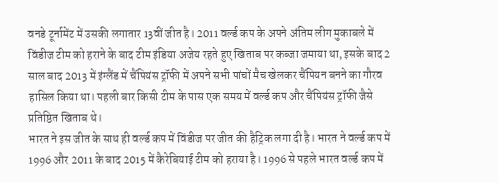वनडे टूर्नामेंट में उसकी लगातार 13वीं जीत है। 2011 वर्ल्ड कप के अपने अंतिम लीग मुकाबले में विंडीज टीम को हराने के बाद टीम इंडिया अजेय रहते हुए खिताब पर कब्जा जमाया था, इसके बाद 2 साल बाद 2013 में इंग्लैंड में चैंपियंस ट्रॉफी में अपने सभी पांचों मैच खेलकर चैंपियन बनने का गौरव हासिल किया था। पहली बार किसी टीम के पास एक समय में वर्ल्ड कप और चैंपियंस ट्रॉफी जैसे प्रतिष्ठित खिताब थे।
भारत ने इस जीत के साथ ही वर्ल्ड कप में विंडीज पर जीत की हैट्रिक लगा दी है। भारत ने वर्ल्ड कप में 1996 और 2011 के बाद 2015 में कैरेबियाई टीम को हराया है। 1996 से पहले भारत वर्ल्ड कप में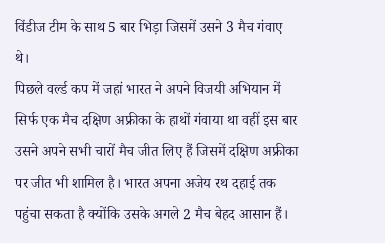विंडीज टीम के साथ 5 बार भिड़ा जिसमें उसने 3 मैच गंवाए थे।
पिछले वर्ल्ड कप में जहां भारत ने अपने विजयी अभियान में सिर्फ एक मैच दक्षिण अफ्रीका के हाथों गंवाया था वहीं इस बार उसने अपने सभी चारों मैच जीत लिए हैं जिसमें दक्षिण अफ्रीका पर जीत भी शामिल है। भारत अपना अजेय रथ दहाई तक पहुंचा सकता है क्योंकि उसके अगले 2 मैच बेहद आसान हैं।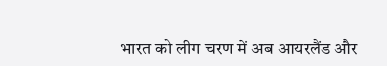भारत को लीग चरण में अब आयरलैंड और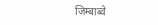जिम्बाब्वे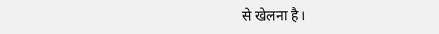से खेलना है।